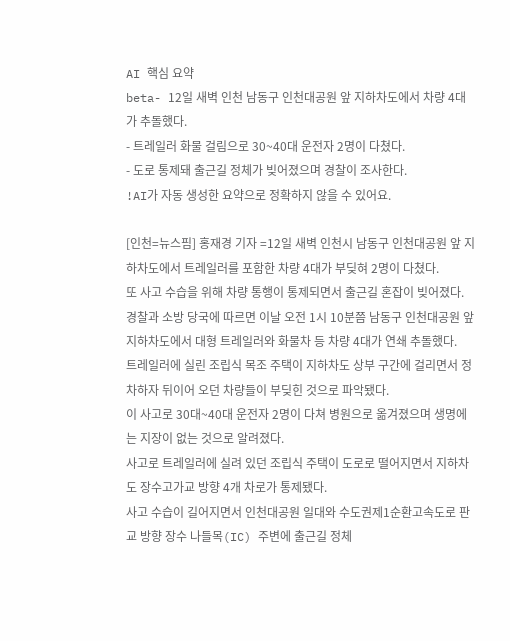AI 핵심 요약
beta- 12일 새벽 인천 남동구 인천대공원 앞 지하차도에서 차량 4대가 추돌했다.
- 트레일러 화물 걸림으로 30~40대 운전자 2명이 다쳤다.
- 도로 통제돼 출근길 정체가 빚어졌으며 경찰이 조사한다.
!AI가 자동 생성한 요약으로 정확하지 않을 수 있어요.

[인천=뉴스핌] 홍재경 기자 =12일 새벽 인천시 남동구 인천대공원 앞 지하차도에서 트레일러를 포함한 차량 4대가 부딪혀 2명이 다쳤다.
또 사고 수습을 위해 차량 통행이 통제되면서 출근길 혼잡이 빚어졌다.
경찰과 소방 당국에 따르면 이날 오전 1시 10분쯤 남동구 인천대공원 앞 지하차도에서 대형 트레일러와 화물차 등 차량 4대가 연쇄 추돌했다.
트레일러에 실린 조립식 목조 주택이 지하차도 상부 구간에 걸리면서 정차하자 뒤이어 오던 차량들이 부딪힌 것으로 파악됐다.
이 사고로 30대~40대 운전자 2명이 다쳐 병원으로 옮겨졌으며 생명에는 지장이 없는 것으로 알려졌다.
사고로 트레일러에 실려 있던 조립식 주택이 도로로 떨어지면서 지하차도 장수고가교 방향 4개 차로가 통제됐다.
사고 수습이 길어지면서 인천대공원 일대와 수도권제1순환고속도로 판교 방향 장수 나들목(IC) 주변에 출근길 정체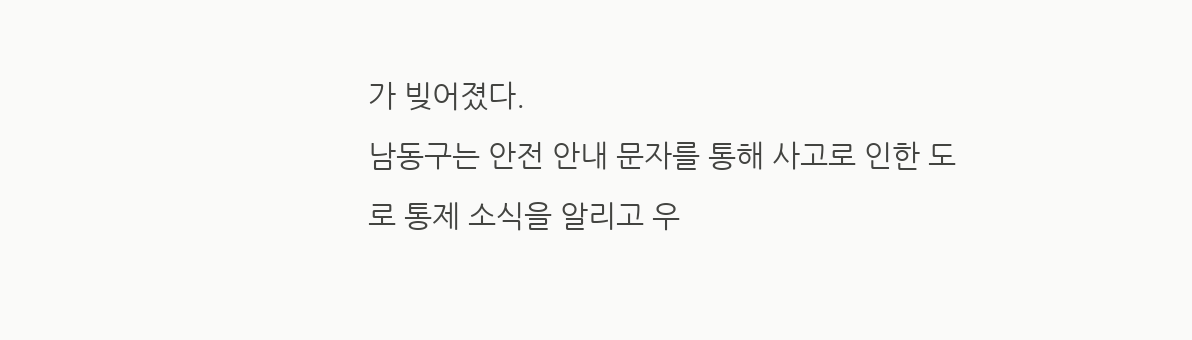가 빚어졌다.
남동구는 안전 안내 문자를 통해 사고로 인한 도로 통제 소식을 알리고 우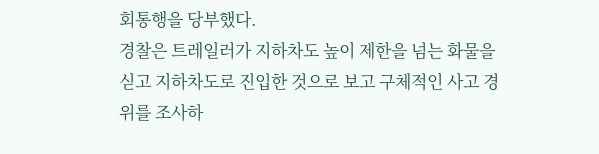회통행을 당부했다.
경찰은 트레일러가 지하차도 높이 제한을 넘는 화물을 싣고 지하차도로 진입한 것으로 보고 구체적인 사고 경위를 조사하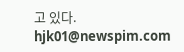고 있다.
hjk01@newspim.com